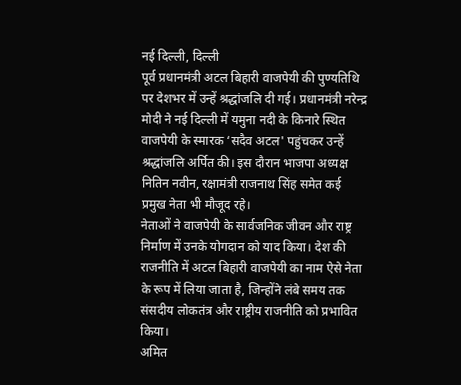नई दिल्ली, दिल्ली
पूर्व प्रधानमंत्री अटल बिहारी वाजपेयी की पुण्यतिथि पर देशभर में उन्हें श्रद्धांजलि दी गई। प्रधानमंत्री नरेन्द्र मोदी ने नई दिल्ली में यमुना नदी के किनारे स्थित वाजपेयी के स्मारक ‘सदैव अटल' पहुंचकर उन्हें श्रद्धांजलि अर्पित की। इस दौरान भाजपा अध्यक्ष नितिन नवीन, रक्षामंत्री राजनाथ सिंह समेत कई प्रमुख नेता भी मौजूद रहे।
नेताओं ने वाजपेयी के सार्वजनिक जीवन और राष्ट्र निर्माण में उनके योगदान को याद किया। देश की राजनीति में अटल बिहारी वाजपेयी का नाम ऐसे नेता के रूप में लिया जाता है, जिन्होंने लंबे समय तक संसदीय लोकतंत्र और राष्ट्रीय राजनीति को प्रभावित किया।
अमित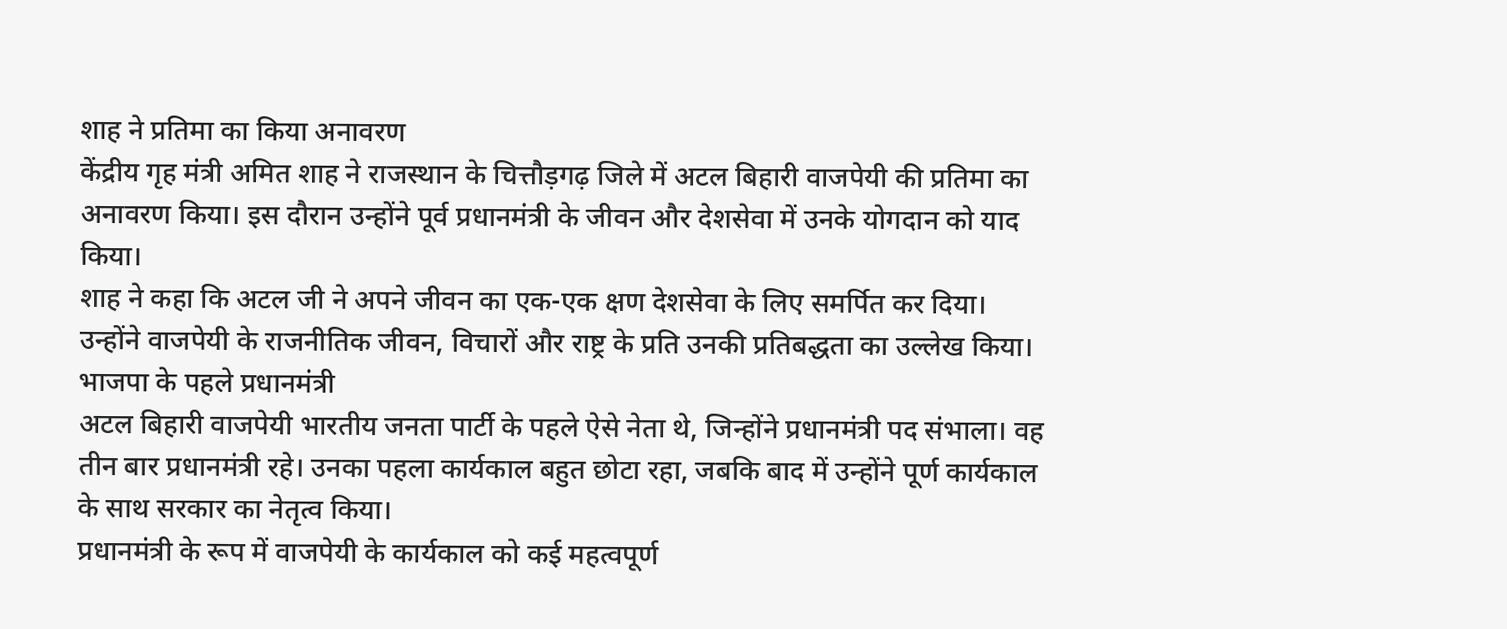शाह ने प्रतिमा का किया अनावरण
केंद्रीय गृह मंत्री अमित शाह ने राजस्थान के चित्तौड़गढ़ जिले में अटल बिहारी वाजपेयी की प्रतिमा का अनावरण किया। इस दौरान उन्होंने पूर्व प्रधानमंत्री के जीवन और देशसेवा में उनके योगदान को याद किया।
शाह ने कहा कि अटल जी ने अपने जीवन का एक-एक क्षण देशसेवा के लिए समर्पित कर दिया। उन्होंने वाजपेयी के राजनीतिक जीवन, विचारों और राष्ट्र के प्रति उनकी प्रतिबद्धता का उल्लेख किया।
भाजपा के पहले प्रधानमंत्री
अटल बिहारी वाजपेयी भारतीय जनता पार्टी के पहले ऐसे नेता थे, जिन्होंने प्रधानमंत्री पद संभाला। वह तीन बार प्रधानमंत्री रहे। उनका पहला कार्यकाल बहुत छोटा रहा, जबकि बाद में उन्होंने पूर्ण कार्यकाल के साथ सरकार का नेतृत्व किया।
प्रधानमंत्री के रूप में वाजपेयी के कार्यकाल को कई महत्वपूर्ण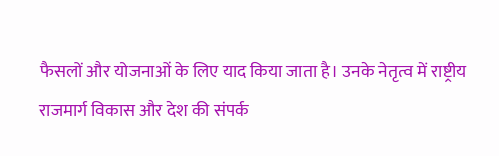फैसलों और योजनाओं के लिए याद किया जाता है। उनके नेतृत्व में राष्ट्रीय राजमार्ग विकास और देश की संपर्क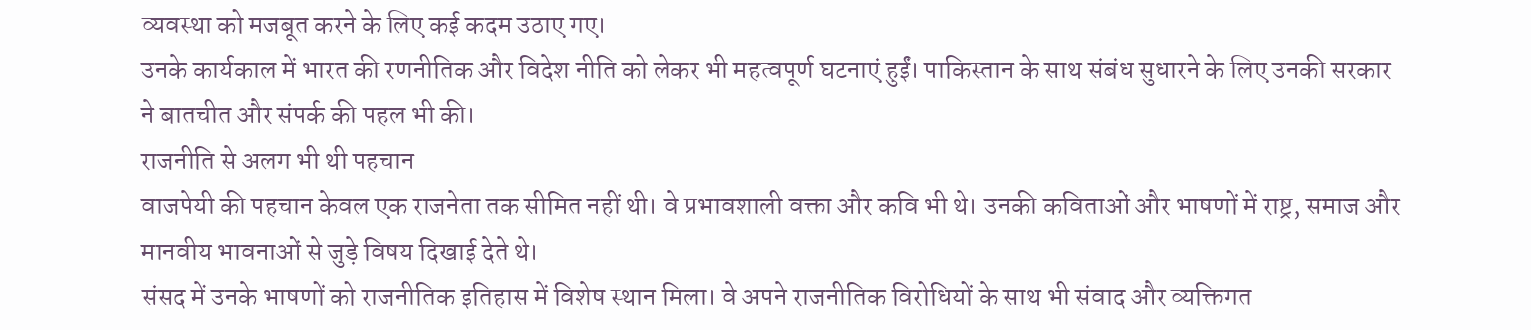व्यवस्था को मजबूत करने के लिए कई कदम उठाए गए।
उनके कार्यकाल में भारत की रणनीतिक और विदेश नीति को लेकर भी महत्वपूर्ण घटनाएं हुईं। पाकिस्तान के साथ संबंध सुधारने के लिए उनकी सरकार ने बातचीत और संपर्क की पहल भी की।
राजनीति से अलग भी थी पहचान
वाजपेयी की पहचान केवल एक राजनेता तक सीमित नहीं थी। वे प्रभावशाली वक्ता और कवि भी थे। उनकी कविताओं और भाषणों में राष्ट्र, समाज और मानवीय भावनाओं से जुड़े विषय दिखाई देते थे।
संसद में उनके भाषणों को राजनीतिक इतिहास में विशेष स्थान मिला। वे अपने राजनीतिक विरोधियों के साथ भी संवाद और व्यक्तिगत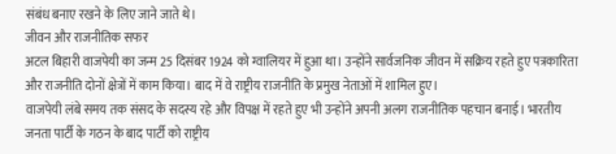संबंध बनाए रखने के लिए जाने जाते थे।
जीवन और राजनीतिक सफर
अटल बिहारी वाजपेयी का जन्म 25 दिसंबर 1924 को ग्वालियर में हुआ था। उन्होंने सार्वजनिक जीवन में सक्रिय रहते हुए पत्रकारिता और राजनीति दोनों क्षेत्रों में काम किया। बाद में वे राष्ट्रीय राजनीति के प्रमुख नेताओं में शामिल हुए।
वाजपेयी लंबे समय तक संसद के सदस्य रहे और विपक्ष में रहते हुए भी उन्होंने अपनी अलग राजनीतिक पहचान बनाई। भारतीय जनता पार्टी के गठन के बाद पार्टी को राष्ट्रीय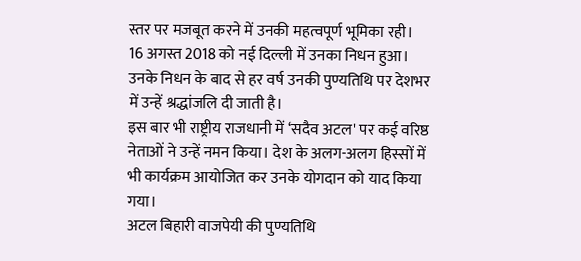स्तर पर मजबूत करने में उनकी महत्वपूर्ण भूमिका रही।
16 अगस्त 2018 को नई दिल्ली में उनका निधन हुआ। उनके निधन के बाद से हर वर्ष उनकी पुण्यतिथि पर देशभर में उन्हें श्रद्धांजलि दी जाती है।
इस बार भी राष्ट्रीय राजधानी में ‘सदैव अटल' पर कई वरिष्ठ नेताओं ने उन्हें नमन किया। देश के अलग-अलग हिस्सों में भी कार्यक्रम आयोजित कर उनके योगदान को याद किया गया।
अटल बिहारी वाजपेयी की पुण्यतिथि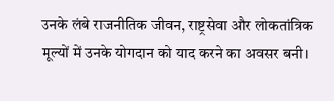उनके लंबे राजनीतिक जीवन, राष्ट्रसेवा और लोकतांत्रिक मूल्यों में उनके योगदान को याद करने का अवसर बनी।